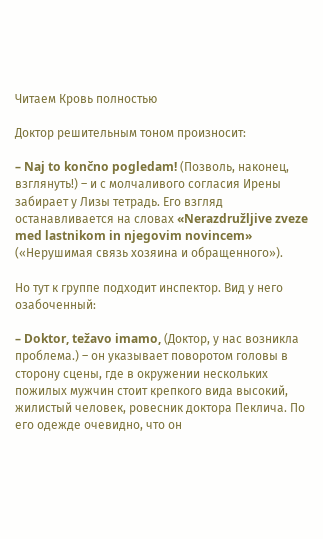Читаем Кровь полностью

Доктор решительным тоном произносит:

– Naj to končno pogledam! (Позволь, наконец, взглянуть!) – и с молчаливого согласия Ирены забирает у Лизы тетрадь. Его взгляд останавливается на словах «Nerazdružljive zveze med lastnikom in njegovim novincem» («Нерушимая связь хозяина и обращенного»).

Но тут к группе подходит инспектор. Вид у него озабоченный:

– Doktor, težavo imamo, (Доктор, у нас возникла проблема.) – он указывает поворотом головы в сторону сцены, где в окружении нескольких пожилых мужчин стоит крепкого вида высокий, жилистый человек, ровесник доктора Пеклича. По его одежде очевидно, что он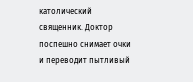католический священник. Доктор поспешно снимает очки и переводит пытливый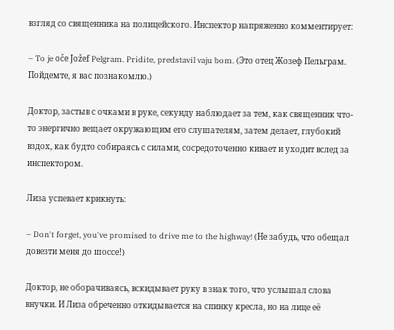взгляд со священника на полицейского. Инспектор напряженно комментирует:

– To je oče Jožef Pelgram. Pridite, predstavil vaju bom. (Это отец Жозеф Пельграм. Пойдемте, я вас познакомлю.)

Доктор, застыв с очками в руке, секунду наблюдает за тем, как священник что-то энергично вещает окружающим его слушателям, затем делает, глубокий вздох, как будто собираясь с силами, сосредоточенно кивает и уходит вслед за инспектором.

Лиза успевает крикнуть:

– Don't forget, you've promised to drive me to the highway! (Не забудь, что обещал довезти меня до шоссе!)

Доктор, не оборачиваясь, вскидывает руку в знак того, что услышал слова внучки. И Лиза обреченно откидывается на спинку кресла, но на лице её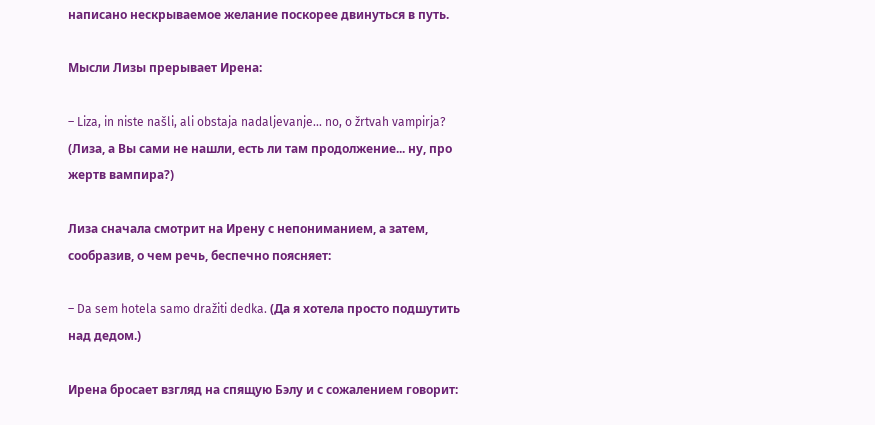написано нескрываемое желание поскорее двинуться в путь.

Мысли Лизы прерывает Ирена:

– Liza, in niste našli, ali obstaja nadaljevanje... no, o žrtvah vampirja? (Лиза, а Вы сами не нашли, есть ли там продолжение... ну, про жертв вампира?)

Лиза сначала смотрит на Ирену с непониманием, а затем, сообразив, о чем речь, беспечно поясняет:

– Da sem hotela samo dražiti dedka. (Да я хотела просто подшутить над дедом.)

Ирена бросает взгляд на спящую Бэлу и с сожалением говорит: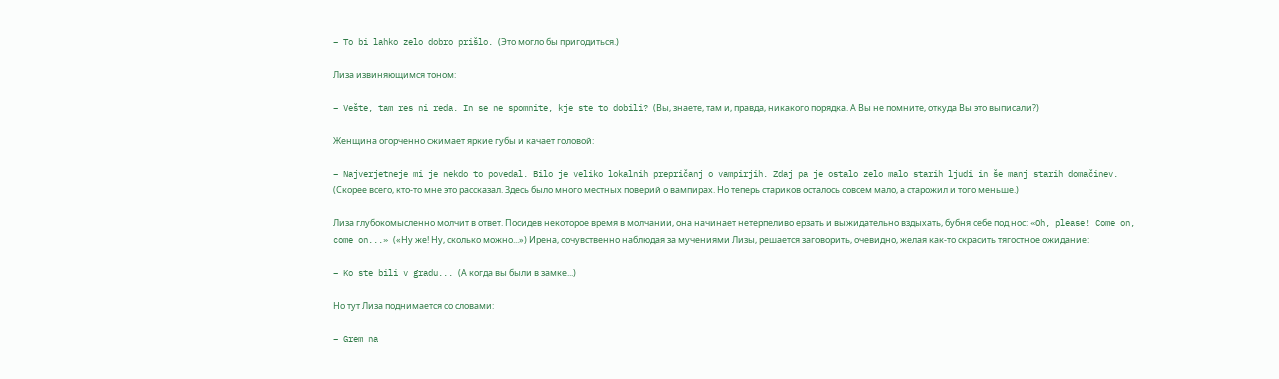– To bi lahko zelo dobro prišlo. (Это могло бы пригодиться.)

Лиза извиняющимся тоном:

– Vešte, tam res ni reda. In se ne spomnite, kje ste to dobili? (Вы, знаете, там и, правда, никакого порядка. А Вы не помните, откуда Вы это выписали?)

Женщина огорченно сжимает яркие губы и качает головой:

– Najverjetneje mi je nekdo to povedal. Bilo je veliko lokalnih prepričanj o vampirjih. Zdaj pa je ostalo zelo malo starih ljudi in še manj starih domačinev. (Скорее всего, кто-то мне это рассказал. Здесь было много местных поверий о вампирах. Но теперь стариков осталось совсем мало, а старожил и того меньше.)

Лиза глубокомысленно молчит в ответ. Посидев некоторое время в молчании, она начинает нетерпеливо ерзать и выжидательно вздыхать, бубня себе под нос: «Oh, please! Come on, come on...» («Ну же! Ну, сколько можно...») Ирена, сочувственно наблюдая за мучениями Лизы, решается заговорить, очевидно, желая как-то скрасить тягостное ожидание:

– Ko ste bili v gradu... (А когда вы были в замке...)

Но тут Лиза поднимается со словами:

– Grem na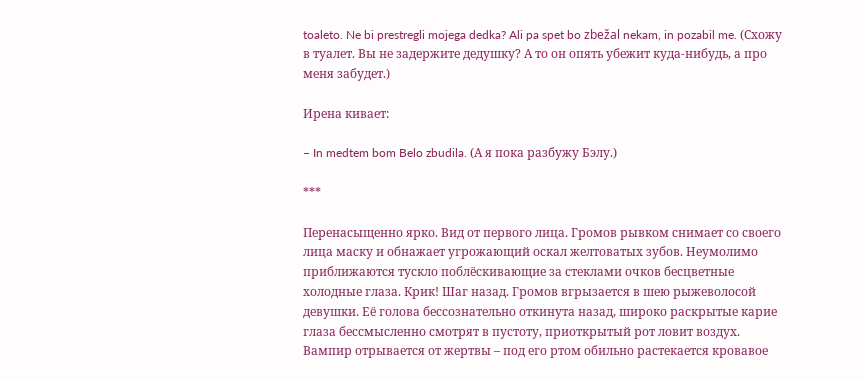toaleto. Ne bi prestregli mojega dedka? Ali pa spet bo zbežal nekam, in pozabil me. (Схожу в туалет. Вы не задержите дедушку? А то он опять убежит куда-нибудь, а про меня забудет.)

Ирена кивает:

– In medtem bom Belo zbudila. (А я пока разбужу Бэлу.)

***

Перенасыщенно ярко. Вид от первого лица. Громов рывком снимает со своего лица маску и обнажает угрожающий оскал желтоватых зубов. Неумолимо приближаются тускло поблёскивающие за стеклами очков бесцветные холодные глаза. Крик! Шаг назад. Громов вгрызается в шею рыжеволосой девушки. Её голова бессознательно откинута назад, широко раскрытые карие глаза бессмысленно смотрят в пустоту, приоткрытый рот ловит воздух. Вампир отрывается от жертвы – под его ртом обильно растекается кровавое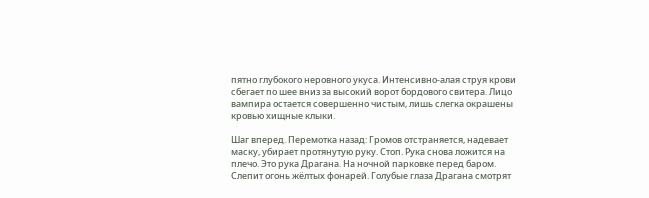пятно глубокого неровного укуса. Интенсивно-алая струя крови сбегает по шее вниз за высокий ворот бордового свитера. Лицо вампира остается совершенно чистым, лишь слегка окрашены кровью хищные клыки.

Шаг вперед. Перемотка назад: Громов отстраняется, надевает маску, убирает протянутую руку. Стоп. Рука снова ложится на плечо. Это рука Драгана. На ночной парковке перед баром. Слепит огонь жёлтых фонарей. Голубые глаза Драгана смотрят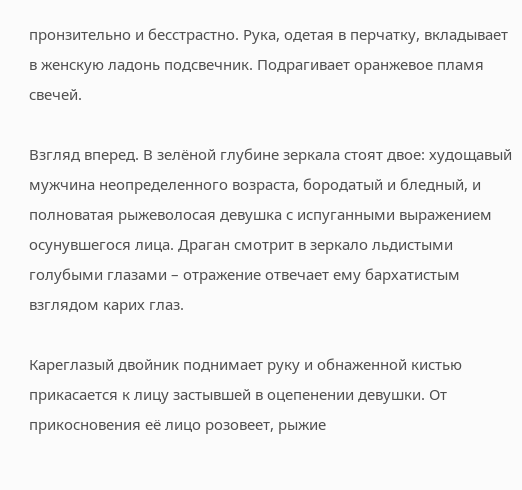пронзительно и бесстрастно. Рука, одетая в перчатку, вкладывает в женскую ладонь подсвечник. Подрагивает оранжевое пламя свечей.

Взгляд вперед. В зелёной глубине зеркала стоят двое: худощавый мужчина неопределенного возраста, бородатый и бледный, и полноватая рыжеволосая девушка с испуганными выражением осунувшегося лица. Драган смотрит в зеркало льдистыми голубыми глазами – отражение отвечает ему бархатистым взглядом карих глаз.

Кареглазый двойник поднимает руку и обнаженной кистью прикасается к лицу застывшей в оцепенении девушки. От прикосновения её лицо розовеет, рыжие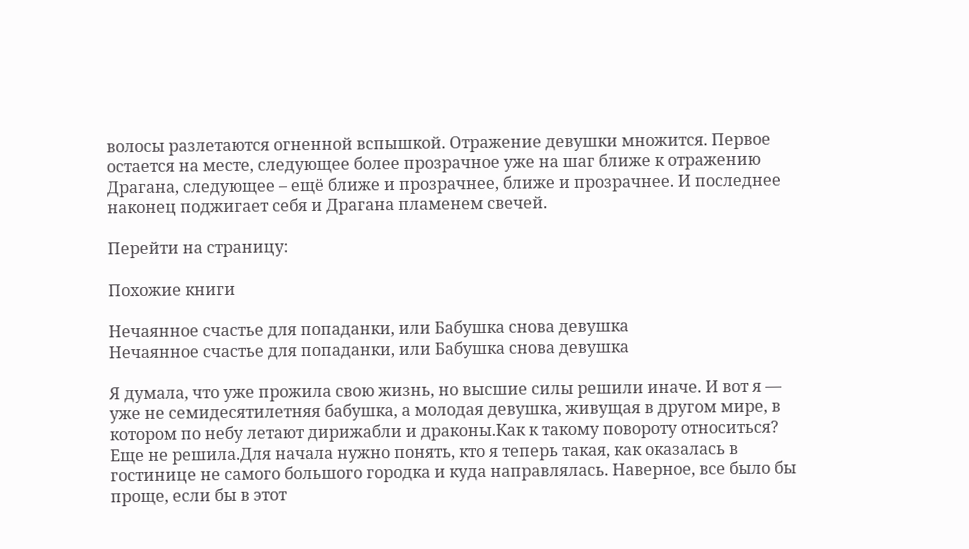волосы разлетаются огненной вспышкой. Отражение девушки множится. Первое остается на месте, следующее более прозрачное уже на шаг ближе к отражению Драгана, следующее – ещё ближе и прозрачнее, ближе и прозрачнее. И последнее наконец поджигает себя и Драгана пламенем свечей.

Перейти на страницу:

Похожие книги

Нечаянное счастье для попаданки, или Бабушка снова девушка
Нечаянное счастье для попаданки, или Бабушка снова девушка

Я думала, что уже прожила свою жизнь, но высшие силы решили иначе. И вот я — уже не семидесятилетняя бабушка, а молодая девушка, живущая в другом мире, в котором по небу летают дирижабли и драконы.Как к такому повороту относиться? Еще не решила.Для начала нужно понять, кто я теперь такая, как оказалась в гостинице не самого большого городка и куда направлялась. Наверное, все было бы проще, если бы в этот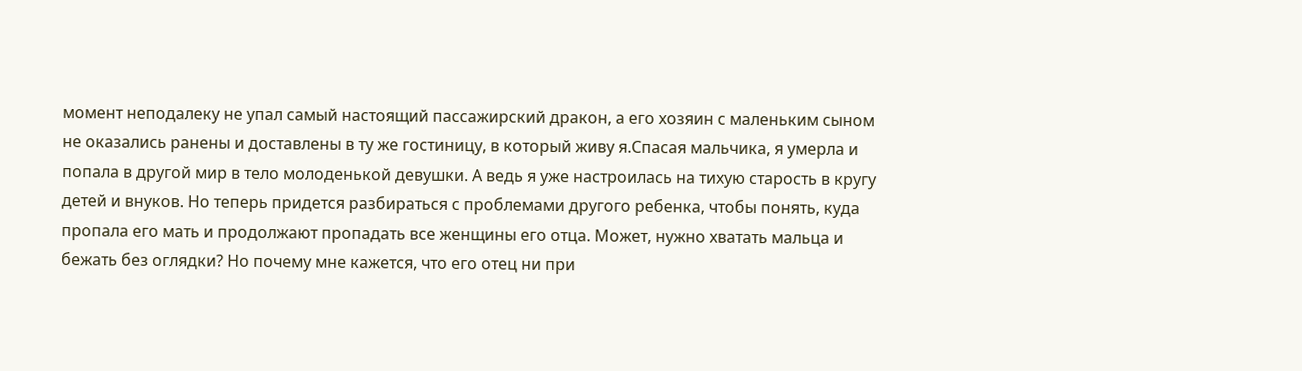момент неподалеку не упал самый настоящий пассажирский дракон, а его хозяин с маленьким сыном не оказались ранены и доставлены в ту же гостиницу, в который живу я.Спасая мальчика, я умерла и попала в другой мир в тело молоденькой девушки. А ведь я уже настроилась на тихую старость в кругу детей и внуков. Но теперь придется разбираться с проблемами другого ребенка, чтобы понять, куда пропала его мать и продолжают пропадать все женщины его отца. Может, нужно хватать мальца и бежать без оглядки? Но почему мне кажется, что его отец ни при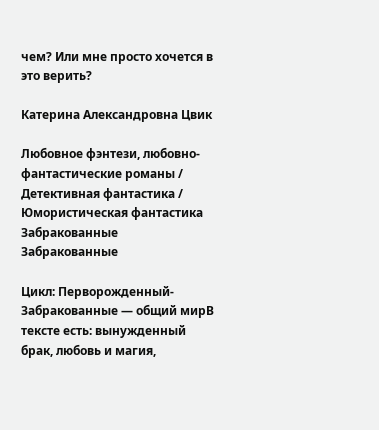чем? Или мне просто хочется в это верить?

Катерина Александровна Цвик

Любовное фэнтези, любовно-фантастические романы / Детективная фантастика / Юмористическая фантастика
Забракованные
Забракованные

Цикл: Перворожденный-Забракованные — общий мирВ тексте есть: вынужденный брак, любовь и магия,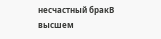несчастный бракВ высшем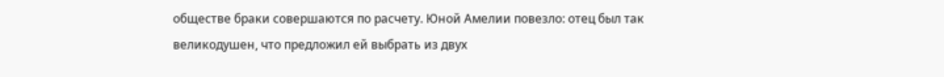обществе браки совершаются по расчету. Юной Амелии повезло: отец был так великодушен, что предложил ей выбрать из двух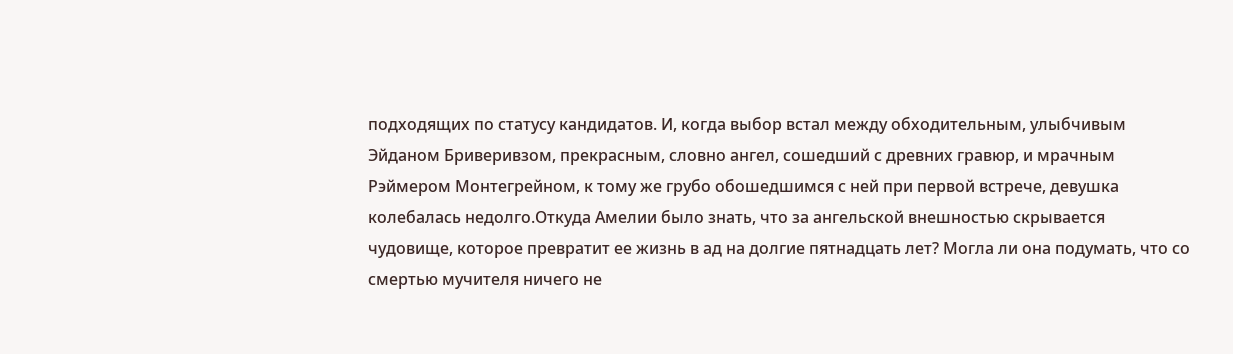подходящих по статусу кандидатов. И, когда выбор встал между обходительным, улыбчивым Эйданом Бриверивзом, прекрасным, словно ангел, сошедший с древних гравюр, и мрачным Рэймером Монтегрейном, к тому же грубо обошедшимся с ней при первой встрече, девушка колебалась недолго.Откуда Амелии было знать, что за ангельской внешностью скрывается чудовище, которое превратит ее жизнь в ад на долгие пятнадцать лет? Могла ли она подумать, что со смертью мучителя ничего не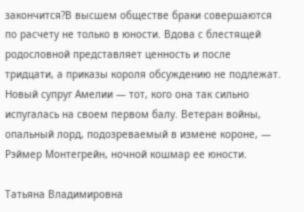закончится?В высшем обществе браки совершаются по расчету не только в юности. Вдова с блестящей родословной представляет ценность и после тридцати, а приказы короля обсуждению не подлежат. Новый супруг Амелии — тот, кого она так сильно испугалась на своем первом балу. Ветеран войны, опальный лорд, подозреваемый в измене короне, — Рэймер Монтегрейн, ночной кошмар ее юности.

Татьяна Владимировна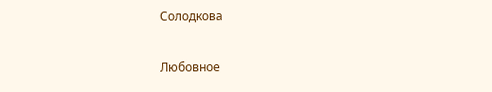Солодкова

Любовное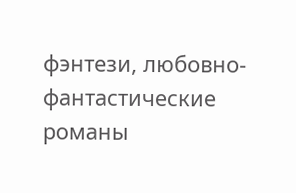фэнтези, любовно-фантастические романы